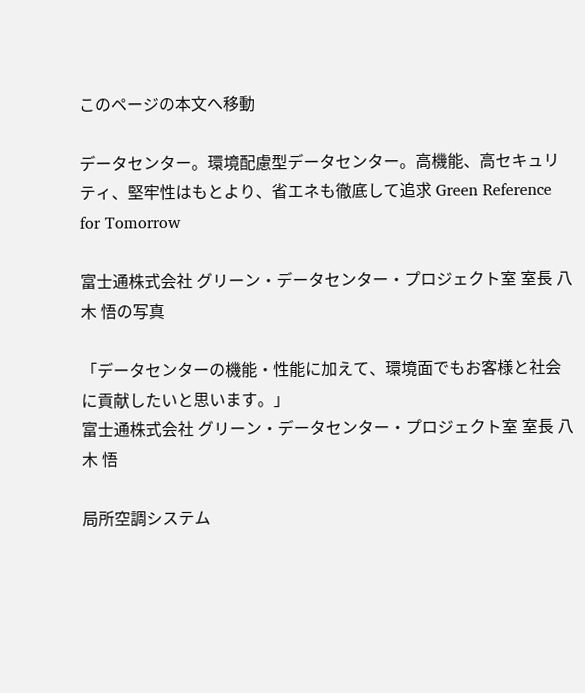このページの本文へ移動

データセンター。環境配慮型データセンター。高機能、高セキュリティ、堅牢性はもとより、省エネも徹底して追求 Green Reference for Tomorrow

富士通株式会社 グリーン・データセンター・プロジェクト室 室長 八木 悟の写真

「データセンターの機能・性能に加えて、環境面でもお客様と社会に貢献したいと思います。」
富士通株式会社 グリーン・データセンター・プロジェクト室 室長 八木 悟

局所空調システム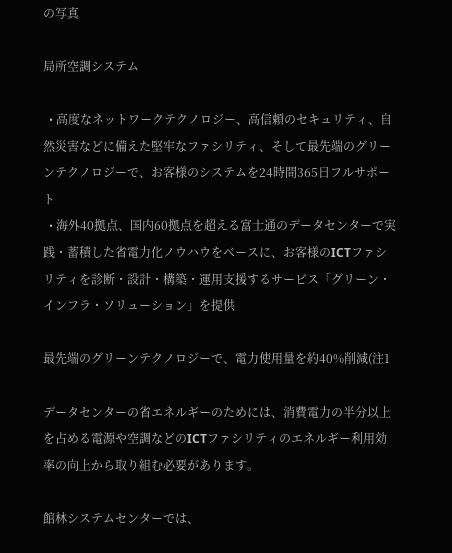の写真

局所空調システム

  • 高度なネットワークテクノロジー、高信頼のセキュリティ、自然災害などに備えた堅牢なファシリティ、そして最先端のグリーンテクノロジーで、お客様のシステムを24時間365日フルサポート
  • 海外40拠点、国内60拠点を超える富士通のデータセンターで実践・蓄積した省電力化ノウハウをベースに、お客様のICTファシリティを診断・設計・構築・運用支援するサービス「グリーン・インフラ・ソリューション」を提供

最先端のグリーンテクノロジーで、電力使用量を約40%削減(注1

データセンターの省エネルギーのためには、消費電力の半分以上を占める電源や空調などのICTファシリティのエネルギー利用効率の向上から取り組む必要があります。

館林システムセンターでは、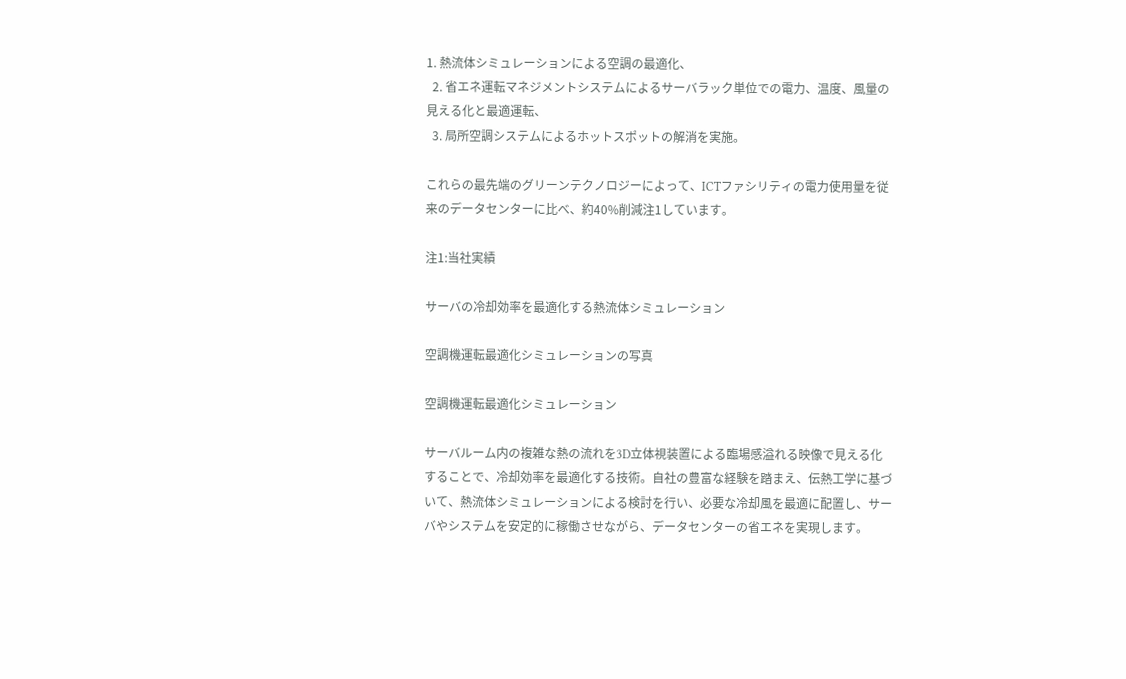1. 熱流体シミュレーションによる空調の最適化、
  2. 省エネ運転マネジメントシステムによるサーバラック単位での電力、温度、風量の見える化と最適運転、
  3. 局所空調システムによるホットスポットの解消を実施。

これらの最先端のグリーンテクノロジーによって、ICTファシリティの電力使用量を従来のデータセンターに比べ、約40%削減注1しています。

注1:当社実績

サーバの冷却効率を最適化する熱流体シミュレーション

空調機運転最適化シミュレーションの写真

空調機運転最適化シミュレーション

サーバルーム内の複雑な熱の流れを3D立体視装置による臨場感溢れる映像で見える化することで、冷却効率を最適化する技術。自社の豊富な経験を踏まえ、伝熱工学に基づいて、熱流体シミュレーションによる検討を行い、必要な冷却風を最適に配置し、サーバやシステムを安定的に稼働させながら、データセンターの省エネを実現します。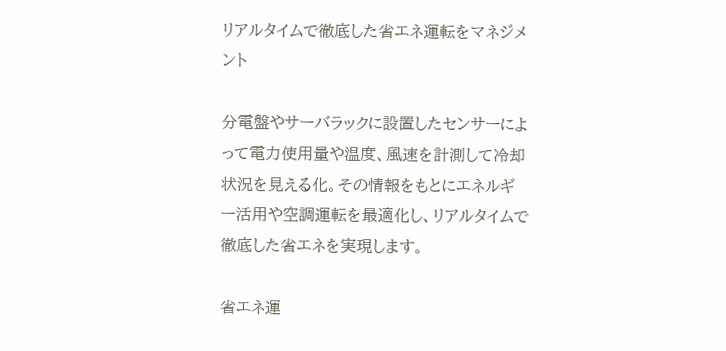リアルタイムで徹底した省エネ運転をマネジメント

分電盤やサーバラックに設置したセンサーによって電力使用量や温度、風速を計測して冷却状況を見える化。その情報をもとにエネルギー活用や空調運転を最適化し、リアルタイムで徹底した省エネを実現します。

省エネ運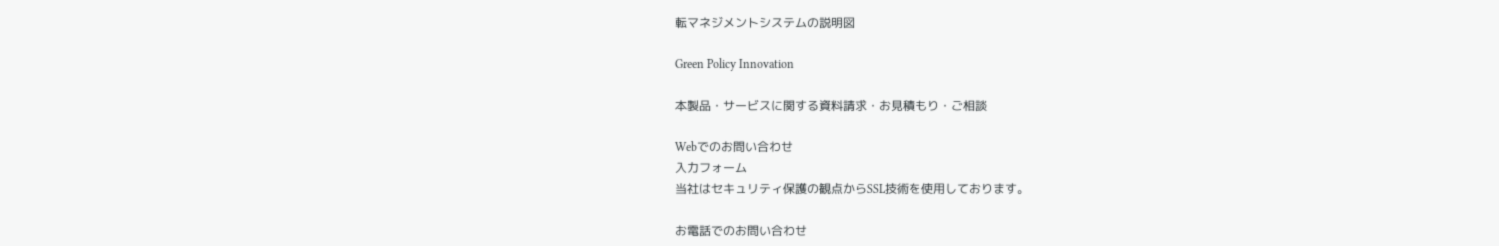転マネジメントシステムの説明図

Green Policy Innovation

本製品・サービスに関する資料請求・お見積もり・ご相談

Webでのお問い合わせ
入力フォーム
当社はセキュリティ保護の観点からSSL技術を使用しております。

お電話でのお問い合わせ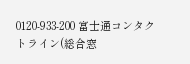0120-933-200 富士通コンタクトライン(総合窓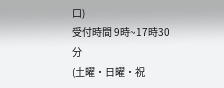口)
受付時間 9時~17時30分
(土曜・日曜・祝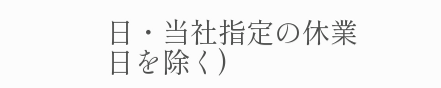日・当社指定の休業日を除く)